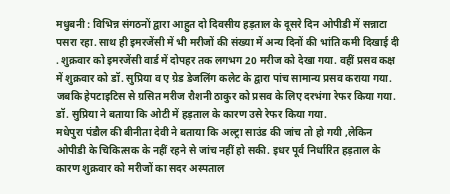मधुबनी : विभिन्न संगठनों द्वारा आहुत दो दिवसीय हड़ताल के दूसरे दिन ओपीडी में सन्नाटा पसरा रहा. साथ ही इमरजेंसी में भी मरीजों की संख्या में अन्य दिनों की भांति कमी दिखाई दी . शुक्रवार को इमरजेंसी वार्ड में दोपहर तक लगभग 20 मरीज को देखा गया. वहीं प्रसव कक्ष में शुक्रवार को डॉ. सुप्रिया व ए ग्रेड डेजलिंग कलेट के द्वारा पांच सामान्य प्रसव कराया गया. जबकि हेपटाइटिस से ग्रसित मरीज रौशनी ठाकुर को प्रसव के लिए दरभंगा रेफर किया गया. डॉ. सुप्रिया ने बताया कि ओटी में हड़ताल के कारण उसे रेफर किया गया.
मधेपुरा पंडौल की बीनीता देवी ने बताया कि अल्ट्रा साउंड की जांच तो हो गयी ,लेकिन ओपीडी के चिकित्सक के नहीं रहने से जांच नहीं हो सकी. इधर पूर्व निर्धारित हड़ताल के कारण शुक्रवार को मरीजों का सदर अस्पताल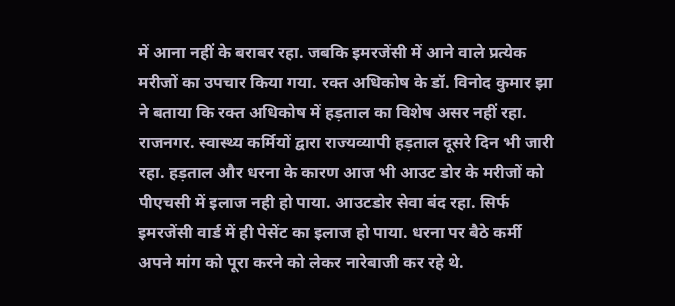में आना नहीं के बराबर रहा. जबकि इमरजेंसी में आने वाले प्रत्येक मरीजों का उपचार किया गया. रक्त अधिकोष के डॉ. विनोद कुमार झा ने बताया कि रक्त अधिकोष में हड़ताल का विशेष असर नहीं रहा.
राजनगर. स्वास्थ्य कर्मियों द्वारा राज्यव्यापी हड़ताल दूसरे दिन भी जारी रहा. हड़ताल और धरना के कारण आज भी आउट डोर के मरीजों को पीएचसी में इलाज नही हो पाया. आउटडोर सेवा बंद रहा. सिर्फ इमरजेंसी वार्ड में ही पेसेंट का इलाज हो पाया. धरना पर बैठे कर्मी अपने मांग को पूरा करने को लेकर नारेबाजी कर रहे थे.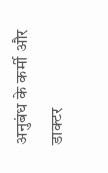अनुबंध के कर्मी और डाक्टर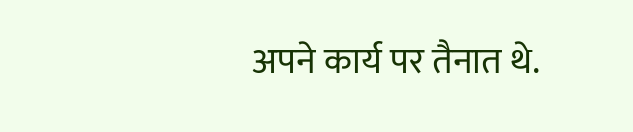अपने कार्य पर तैनात थे.